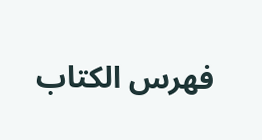فهرس الكتاب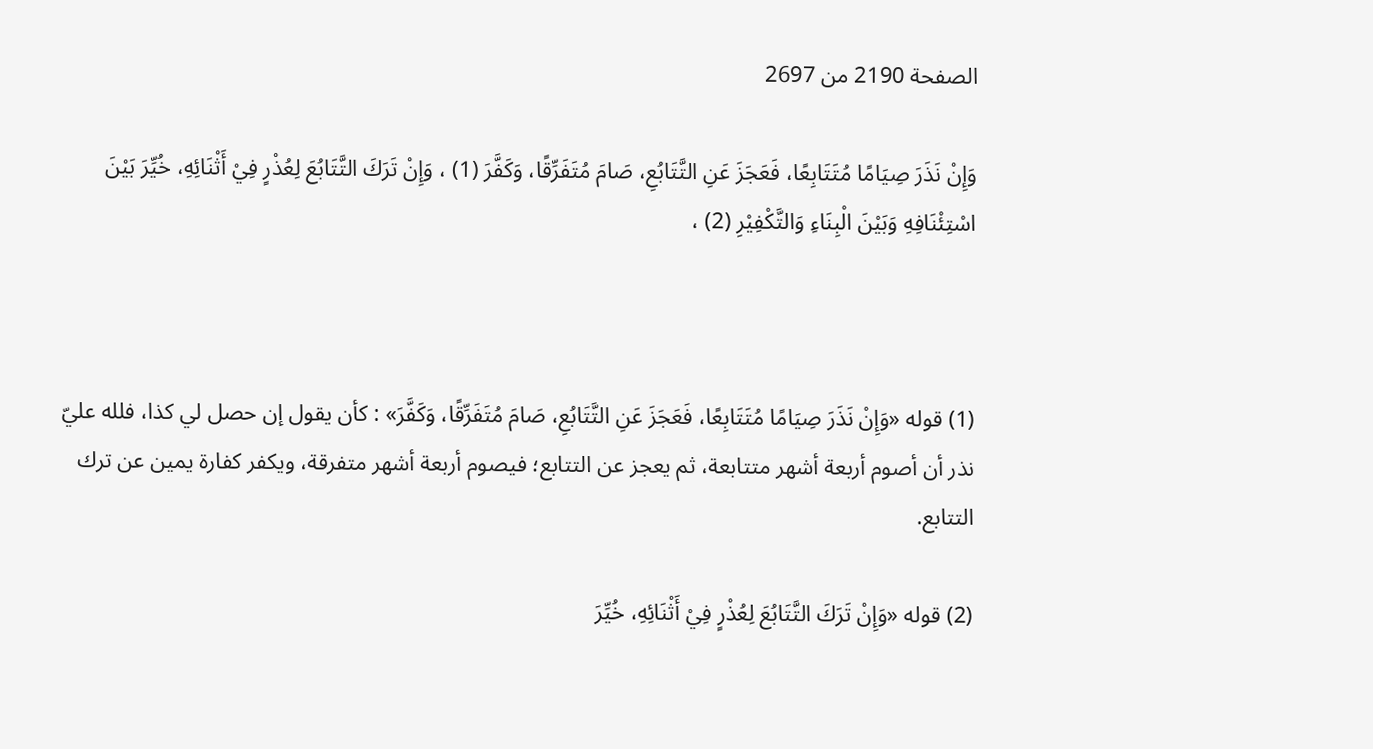الصفحة 2190 من 2697

وَإِنْ نَذَرَ صِيَامًا مُتَتَابِعًا، فَعَجَزَ عَنِ التَّتَابُعِ، صَامَ مُتَفَرِّقًا، وَكَفَّرَ (1) ، وَإِنْ تَرَكَ التَّتَابُعَ لِعُذْرٍ فِيْ أَثْنَائِهِ، خُيِّرَ بَيْنَ اسْتِئْنَافِهِ وَبَيْنَ الْبِنَاءِ وَالتَّكْفِيْرِ (2) ،



(1) قوله «وَإِنْ نَذَرَ صِيَامًا مُتَتَابِعًا، فَعَجَزَ عَنِ التَّتَابُعِ، صَامَ مُتَفَرِّقًا، وَكَفَّرَ» : كأن يقول إن حصل لي كذا، فلله عليّ نذر أن أصوم أربعة أشهر متتابعة، ثم يعجز عن التتابع؛ فيصوم أربعة أشهر متفرقة، ويكفر كفارة يمين عن ترك التتابع.

(2) قوله «وَإِنْ تَرَكَ التَّتَابُعَ لِعُذْرٍ فِيْ أَثْنَائِهِ، خُيِّرَ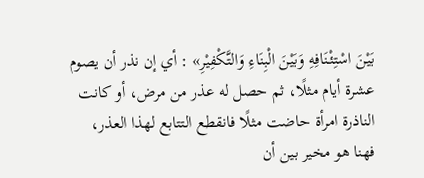بَيْنَ اسْتِئْنَافِهِ وَبَيْنَ الْبِنَاءِ وَالتَّكْفِيْرِ» : أي إن نذر أن يصوم عشرة أيام مثلًا، ثم حصل له عذر من مرض، أو كانت الناذرة امرأة حاضت مثلًا فانقطع التتابع لهذا العذر، فهنا هو مخير بين أن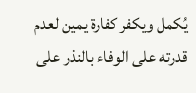يُكمل ويكفر كفارة يمين لعدم قدرته على الوفاء بالنذر على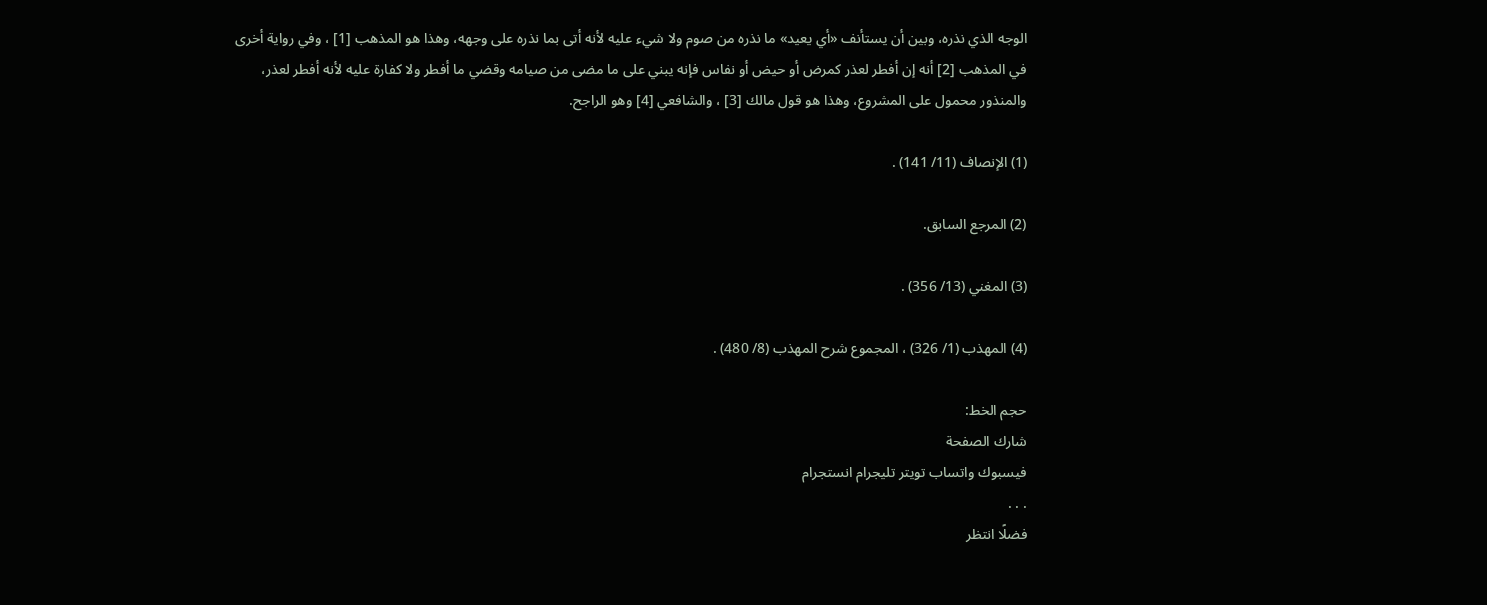الوجه الذي نذره، وبين أن يستأنف «أي يعيد» ما نذره من صوم ولا شيء عليه لأنه أتى بما نذره على وجهه، وهذا هو المذهب [1] ، وفي رواية أخرى في المذهب [2] أنه إن أفطر لعذر كمرض أو حيض أو نفاس فإنه يبني على ما مضى من صيامه وقضي ما أفطر ولا كفارة عليه لأنه أفطر لعذر، والمنذور محمول على المشروع، وهذا هو قول مالك [3] ، والشافعي [4] وهو الراجح.

(1) الإنصاف (11/ 141) .

(2) المرجع السابق.

(3) المغني (13/ 356) .

(4) المهذب (1/ 326) ، المجموع شرح المهذب (8/ 480) .

حجم الخط:
شارك الصفحة
فيسبوك واتساب تويتر تليجرام انستجرام
. . .
فضلًا انتظر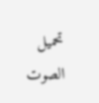تحميل الصوت